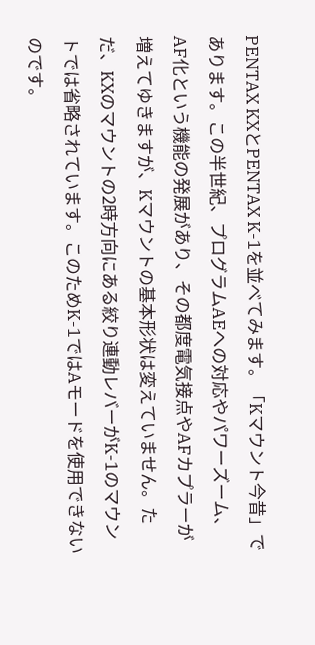PENTAX KXとPENTAX K-1を並べてみます。「Kマウント今昔」であります。この半世紀、プログラムAEへの対応やパワーズーム、AF化という機能の発展があり、その都度電気接点やAFカプラーが増えてゆきますが、Kマウントの基本形状は変えていません。ただ、KXのマウントの2時方向にある絞り連動レバーがK-1のマウントでは省略されています。このためK-1ではAモードを使用できないのです。